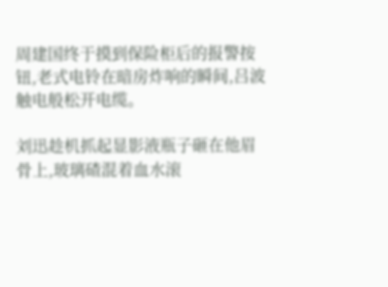周建国终于摸到保险柜后的报警按钮,老式电铃在暗房炸响的瞬间,吕波触电般松开电缆。

刘迅趁机抓起显影液瓶子砸在他眉骨上,玻璃碴混着血水滚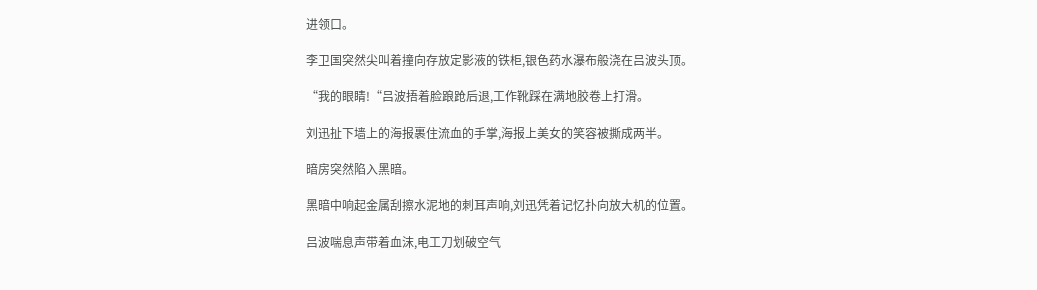进领口。

李卫国突然尖叫着撞向存放定影液的铁柜,银色药水瀑布般浇在吕波头顶。

“我的眼睛!“吕波捂着脸踉跄后退,工作靴踩在满地胶卷上打滑。

刘迅扯下墙上的海报裹住流血的手掌,海报上美女的笑容被撕成两半。

暗房突然陷入黑暗。

黑暗中响起金属刮擦水泥地的刺耳声响,刘迅凭着记忆扑向放大机的位置。

吕波喘息声带着血沫,电工刀划破空气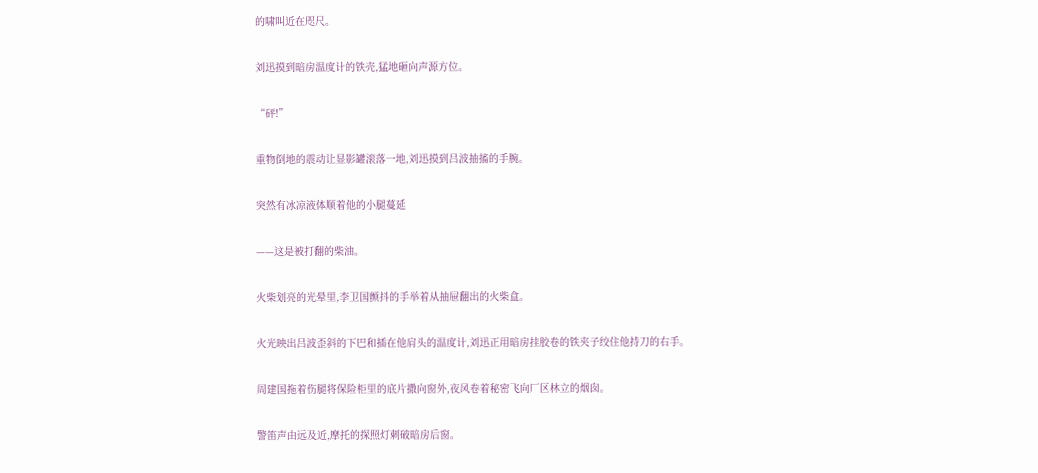的啸叫近在咫尺。

刘迅摸到暗房温度计的铁壳,猛地砸向声源方位。

“砰!”

重物倒地的震动让显影罐滚落一地,刘迅摸到吕波抽搐的手腕。

突然有冰凉液体顺着他的小腿蔓延

——这是被打翻的柴油。

火柴划亮的光晕里,李卫国颤抖的手举着从抽屉翻出的火柴盒。

火光映出吕波歪斜的下巴和插在他肩头的温度计,刘迅正用暗房挂胶卷的铁夹子绞住他持刀的右手。

周建国拖着伤腿将保险柜里的底片撒向窗外,夜风卷着秘密飞向厂区林立的烟囱。

警笛声由远及近,摩托的探照灯刺破暗房后窗。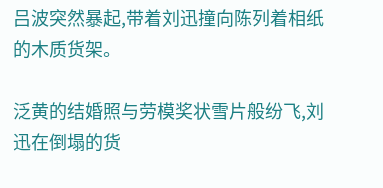吕波突然暴起,带着刘迅撞向陈列着相纸的木质货架。

泛黄的结婚照与劳模奖状雪片般纷飞,刘迅在倒塌的货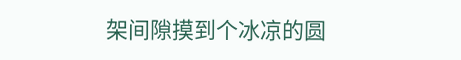架间隙摸到个冰凉的圆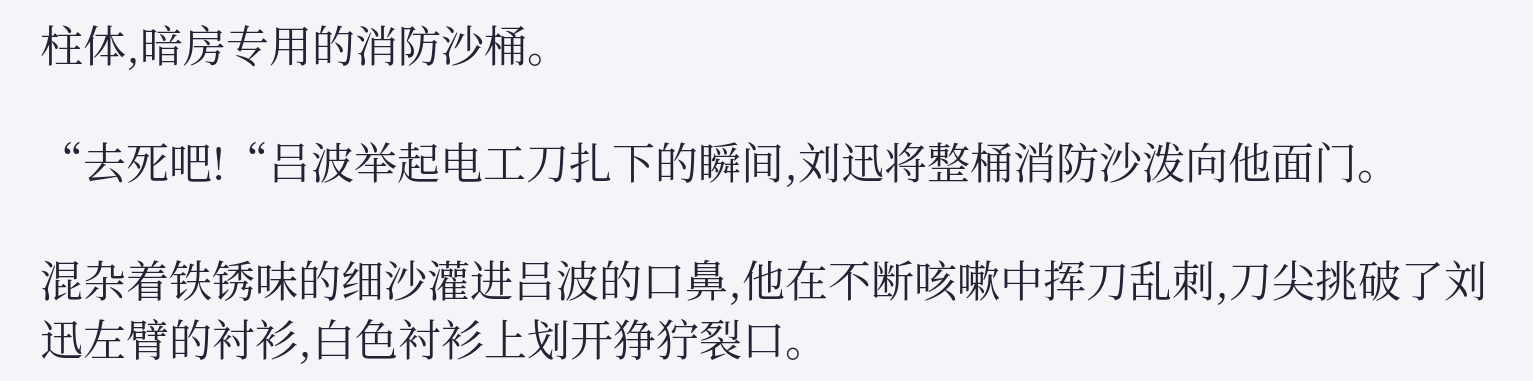柱体,暗房专用的消防沙桶。

“去死吧!“吕波举起电工刀扎下的瞬间,刘迅将整桶消防沙泼向他面门。

混杂着铁锈味的细沙灌进吕波的口鼻,他在不断咳嗽中挥刀乱刺,刀尖挑破了刘迅左臂的衬衫,白色衬衫上划开狰狞裂口。